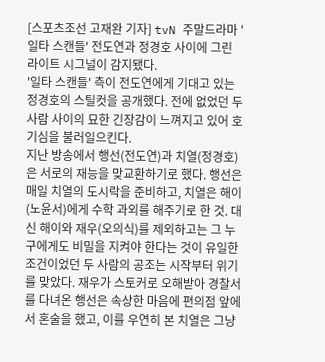[스포츠조선 고재완 기자] tvN 주말드라마 '일타 스캔들' 전도연과 정경호 사이에 그린 라이트 시그널이 감지됐다.
'일타 스캔들' 측이 전도연에게 기대고 있는 정경호의 스틸컷을 공개했다. 전에 없었던 두 사람 사이의 묘한 긴장감이 느껴지고 있어 호기심을 불러일으킨다.
지난 방송에서 행선(전도연)과 치열(정경호)은 서로의 재능을 맞교환하기로 했다. 행선은 매일 치열의 도시락을 준비하고, 치열은 해이(노윤서)에게 수학 과외를 해주기로 한 것. 대신 해이와 재우(오의식)를 제외하고는 그 누구에게도 비밀을 지켜야 한다는 것이 유일한 조건이었던 두 사람의 공조는 시작부터 위기를 맞았다. 재우가 스토커로 오해받아 경찰서를 다녀온 행선은 속상한 마음에 편의점 앞에서 혼술을 했고, 이를 우연히 본 치열은 그냥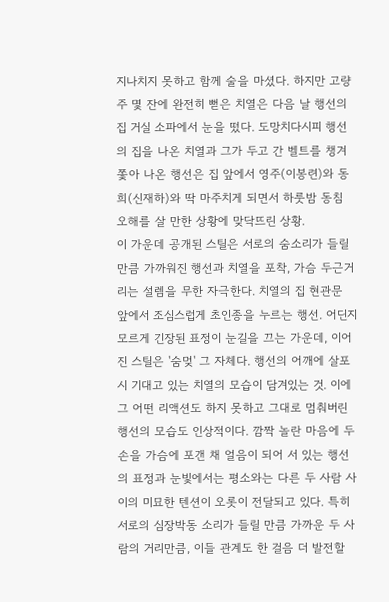지나치지 못하고 함께 술을 마셨다. 하지만 고량주 몇 잔에 완전히 뻗은 치열은 다음 날 행선의 집 거실 소파에서 눈을 떴다. 도망치다시피 행선의 집을 나온 치열과 그가 두고 간 벨트를 챙겨 쫓아 나온 행선은 집 앞에서 영주(이봉련)와 동희(신재하)와 딱 마주치게 되면서 하룻밤 동침 오해를 살 만한 상황에 맞닥뜨린 상황.
이 가운데 공개된 스틸은 서로의 숨소리가 들릴 만큼 가까워진 행선과 치열을 포착, 가슴 두근거리는 설렘을 무한 자극한다. 치열의 집 현관문 앞에서 조심스럽게 초인종을 누르는 행선. 어딘지 모르게 긴장된 표정이 눈길을 끄는 가운데, 이어진 스틸은 '숨멎' 그 자체다. 행선의 어깨에 살포시 기대고 있는 치열의 모습이 담겨있는 것. 이에 그 어떤 리액션도 하지 못하고 그대로 멈춰버린 행선의 모습도 인상적이다. 깜짝 놀란 마음에 두 손을 가슴에 포갠 채 얼음이 되어 서 있는 행선의 표정과 눈빛에서는 평소와는 다른 두 사람 사이의 미묘한 텐션이 오롯이 전달되고 있다. 특히 서로의 심장박동 소리가 들릴 만큼 가까운 두 사람의 거리만큼, 이들 관계도 한 걸음 더 발전할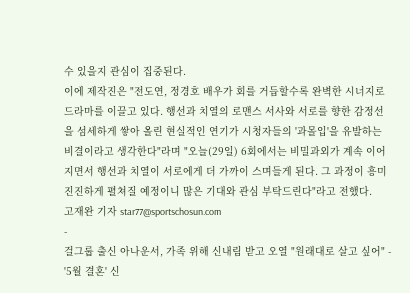수 있을지 관심이 집중된다.
이에 제작진은 "전도연, 정경호 배우가 회를 거듭할수록 완벽한 시너지로 드라마를 이끌고 있다. 행선과 치열의 로맨스 서사와 서로를 향한 감정선을 섬세하게 쌓아 올린 현실적인 연기가 시청자들의 '과몰입'을 유발하는 비결이라고 생각한다"라며 "오늘(29일) 6회에서는 비밀과외가 계속 이어지면서 행선과 치열이 서로에게 더 가까이 스며들게 된다. 그 과정이 흥미진진하게 펼쳐질 예정이니 많은 기대와 관심 부탁드린다"라고 전했다.
고재완 기자 star77@sportschosun.com
-
걸그룹 출신 아나운서, 가족 위해 신내림 받고 오열 "원래대로 살고 싶어" -
'5월 결혼' 신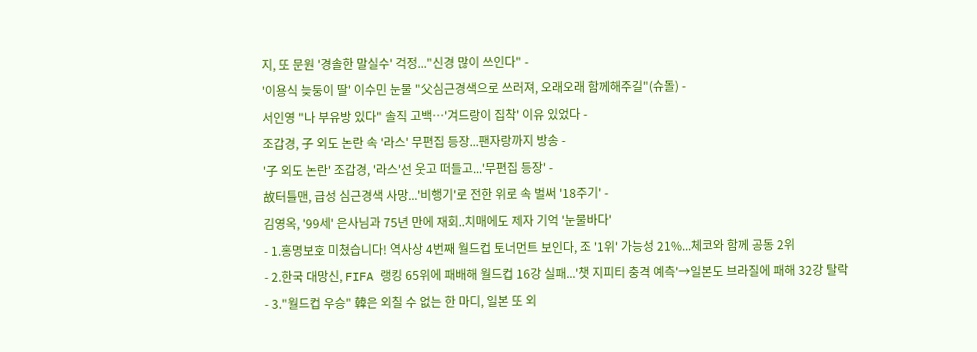지, 또 문원 '경솔한 말실수' 걱정..."신경 많이 쓰인다" -
'이용식 늦둥이 딸' 이수민 눈물 "父심근경색으로 쓰러져, 오래오래 함께해주길"(슈돌) -
서인영 "나 부유방 있다" 솔직 고백…'겨드랑이 집착' 이유 있었다 -
조갑경, 子 외도 논란 속 '라스' 무편집 등장...팬자랑까지 방송 -
'子 외도 논란' 조갑경, '라스'선 웃고 떠들고...'무편집 등장' -
故터틀맨, 급성 심근경색 사망...'비행기'로 전한 위로 속 벌써 '18주기' -
김영옥, '99세' 은사님과 75년 만에 재회..치매에도 제자 기억 '눈물바다'
- 1.홍명보호 미쳤습니다! 역사상 4번째 월드컵 토너먼트 보인다, 조 '1위' 가능성 21%...체코와 함께 공동 2위
- 2.한국 대망신, FIFA 랭킹 65위에 패배해 월드컵 16강 실패...'챗 지피티 충격 예측'→일본도 브라질에 패해 32강 탈락
- 3."월드컵 우승" 韓은 외칠 수 없는 한 마디, 일본 또 외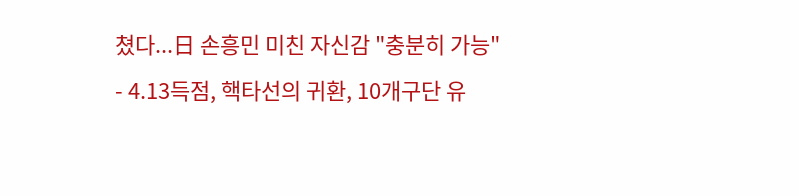쳤다...日 손흥민 미친 자신감 "충분히 가능"
- 4.13득점, 핵타선의 귀환, 10개구단 유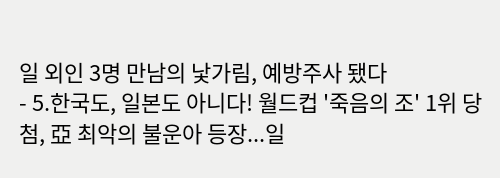일 외인 3명 만남의 낯가림, 예방주사 됐다
- 5.한국도, 일본도 아니다! 월드컵 '죽음의 조' 1위 당첨, 亞 최악의 불운아 등장...일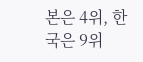본은 4위, 한국은 9위